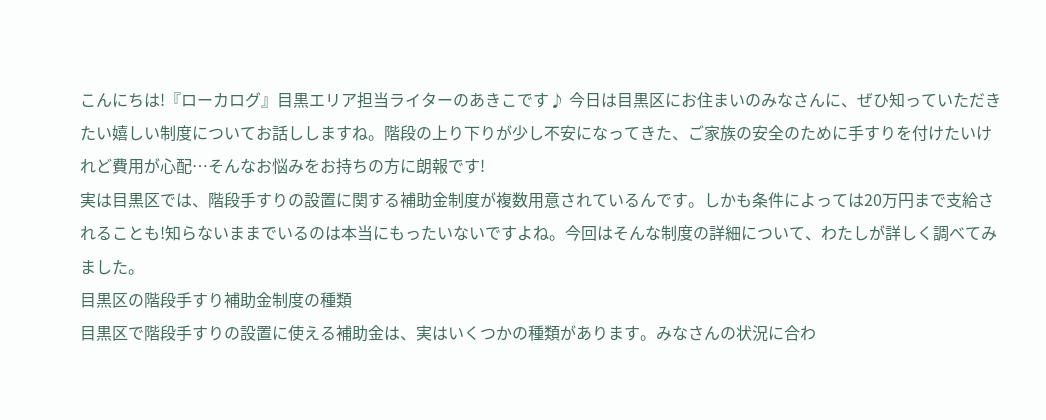こんにちは!『ローカログ』目黒エリア担当ライターのあきこです♪ 今日は目黒区にお住まいのみなさんに、ぜひ知っていただきたい嬉しい制度についてお話ししますね。階段の上り下りが少し不安になってきた、ご家族の安全のために手すりを付けたいけれど費用が心配…そんなお悩みをお持ちの方に朗報です!
実は目黒区では、階段手すりの設置に関する補助金制度が複数用意されているんです。しかも条件によっては20万円まで支給されることも!知らないままでいるのは本当にもったいないですよね。今回はそんな制度の詳細について、わたしが詳しく調べてみました。
目黒区の階段手すり補助金制度の種類
目黒区で階段手すりの設置に使える補助金は、実はいくつかの種類があります。みなさんの状況に合わ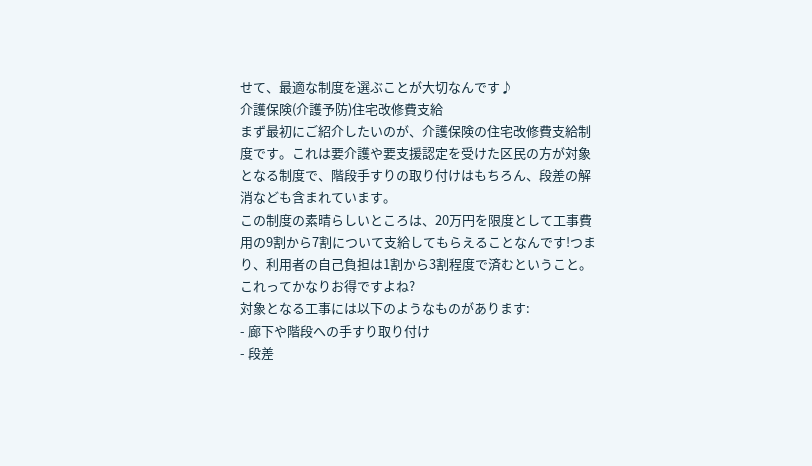せて、最適な制度を選ぶことが大切なんです♪
介護保険(介護予防)住宅改修費支給
まず最初にご紹介したいのが、介護保険の住宅改修費支給制度です。これは要介護や要支援認定を受けた区民の方が対象となる制度で、階段手すりの取り付けはもちろん、段差の解消なども含まれています。
この制度の素晴らしいところは、20万円を限度として工事費用の9割から7割について支給してもらえることなんです!つまり、利用者の自己負担は1割から3割程度で済むということ。これってかなりお得ですよね?
対象となる工事には以下のようなものがあります:
- 廊下や階段への手すり取り付け
- 段差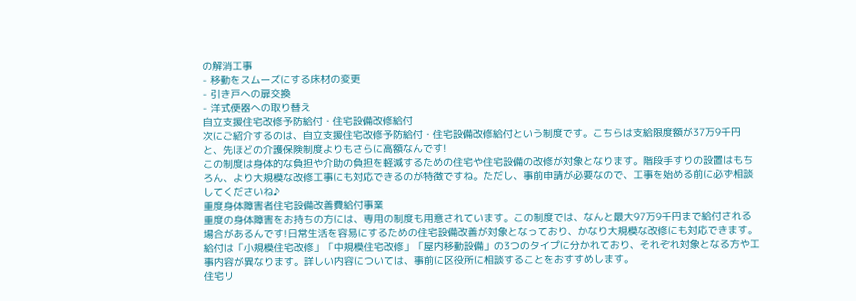の解消工事
- 移動をスムーズにする床材の変更
- 引き戸への扉交換
- 洋式便器への取り替え
自立支援住宅改修予防給付・住宅設備改修給付
次にご紹介するのは、自立支援住宅改修予防給付・住宅設備改修給付という制度です。こちらは支給限度額が37万9千円と、先ほどの介護保険制度よりもさらに高額なんです!
この制度は身体的な負担や介助の負担を軽減するための住宅や住宅設備の改修が対象となります。階段手すりの設置はもちろん、より大規模な改修工事にも対応できるのが特徴ですね。ただし、事前申請が必要なので、工事を始める前に必ず相談してくださいね♪
重度身体障害者住宅設備改善費給付事業
重度の身体障害をお持ちの方には、専用の制度も用意されています。この制度では、なんと最大97万9千円まで給付される場合があるんです!日常生活を容易にするための住宅設備改善が対象となっており、かなり大規模な改修にも対応できます。
給付は「小規模住宅改修」「中規模住宅改修」「屋内移動設備」の3つのタイプに分かれており、それぞれ対象となる方や工事内容が異なります。詳しい内容については、事前に区役所に相談することをおすすめします。
住宅リ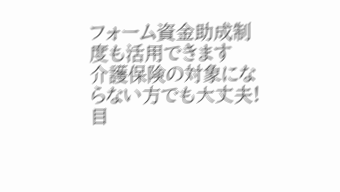フォーム資金助成制度も活用できます
介護保険の対象にならない方でも大丈夫!目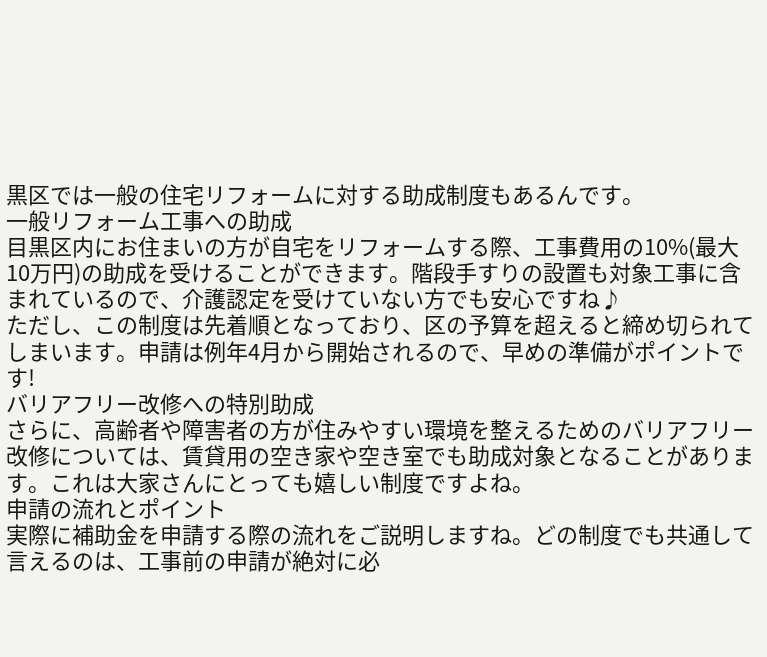黒区では一般の住宅リフォームに対する助成制度もあるんです。
一般リフォーム工事への助成
目黒区内にお住まいの方が自宅をリフォームする際、工事費用の10%(最大10万円)の助成を受けることができます。階段手すりの設置も対象工事に含まれているので、介護認定を受けていない方でも安心ですね♪
ただし、この制度は先着順となっており、区の予算を超えると締め切られてしまいます。申請は例年4月から開始されるので、早めの準備がポイントです!
バリアフリー改修への特別助成
さらに、高齢者や障害者の方が住みやすい環境を整えるためのバリアフリー改修については、賃貸用の空き家や空き室でも助成対象となることがあります。これは大家さんにとっても嬉しい制度ですよね。
申請の流れとポイント
実際に補助金を申請する際の流れをご説明しますね。どの制度でも共通して言えるのは、工事前の申請が絶対に必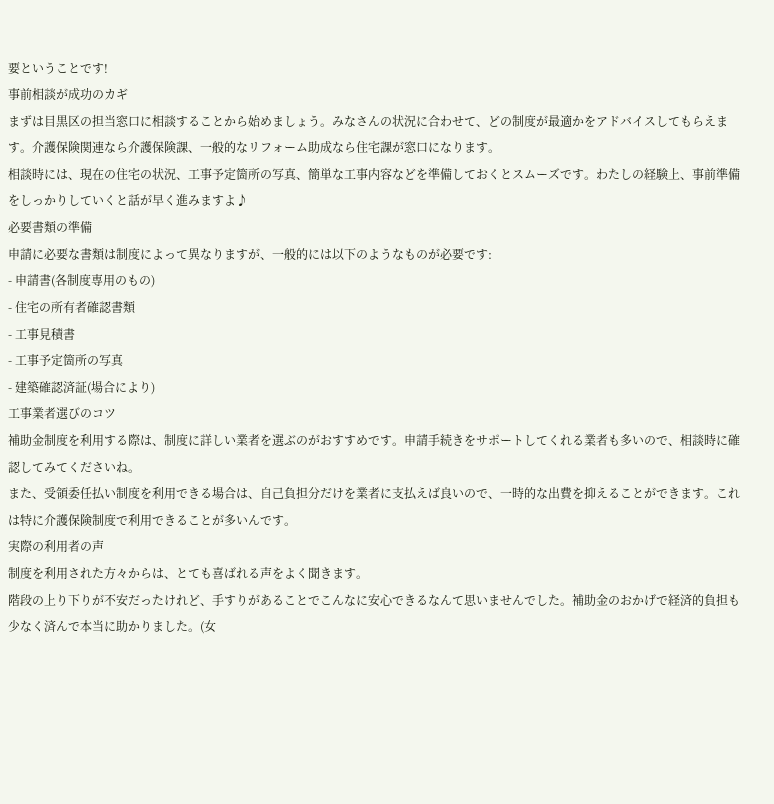要ということです!
事前相談が成功のカギ
まずは目黒区の担当窓口に相談することから始めましょう。みなさんの状況に合わせて、どの制度が最適かをアドバイスしてもらえます。介護保険関連なら介護保険課、一般的なリフォーム助成なら住宅課が窓口になります。
相談時には、現在の住宅の状況、工事予定箇所の写真、簡単な工事内容などを準備しておくとスムーズです。わたしの経験上、事前準備をしっかりしていくと話が早く進みますよ♪
必要書類の準備
申請に必要な書類は制度によって異なりますが、一般的には以下のようなものが必要です:
- 申請書(各制度専用のもの)
- 住宅の所有者確認書類
- 工事見積書
- 工事予定箇所の写真
- 建築確認済証(場合により)
工事業者選びのコツ
補助金制度を利用する際は、制度に詳しい業者を選ぶのがおすすめです。申請手続きをサポートしてくれる業者も多いので、相談時に確認してみてくださいね。
また、受領委任払い制度を利用できる場合は、自己負担分だけを業者に支払えば良いので、一時的な出費を抑えることができます。これは特に介護保険制度で利用できることが多いんです。
実際の利用者の声
制度を利用された方々からは、とても喜ばれる声をよく聞きます。
階段の上り下りが不安だったけれど、手すりがあることでこんなに安心できるなんて思いませんでした。補助金のおかげで経済的負担も少なく済んで本当に助かりました。(女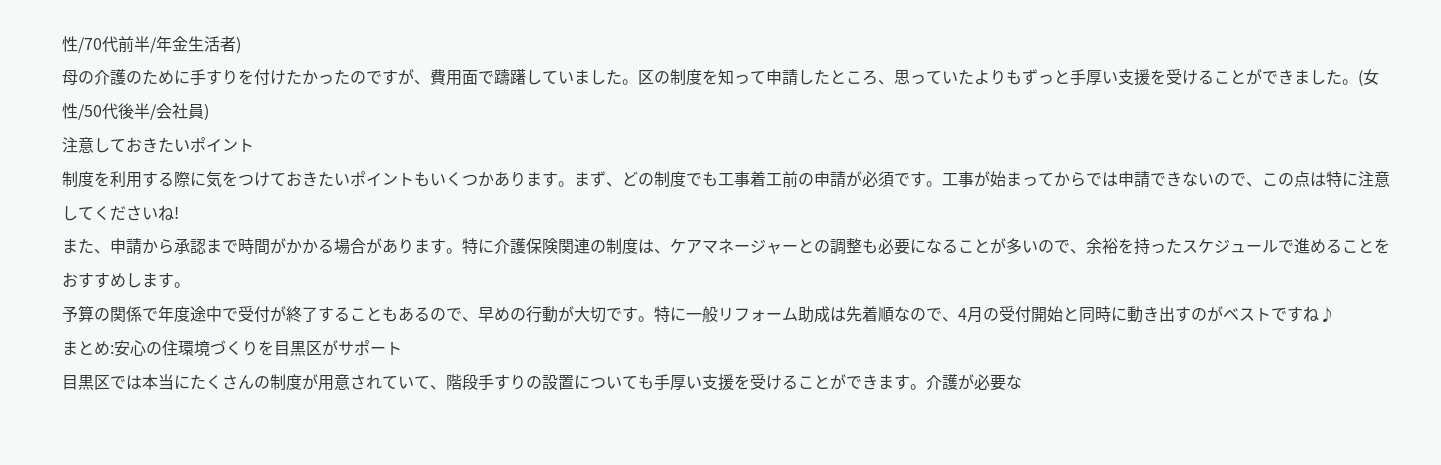性/70代前半/年金生活者)
母の介護のために手すりを付けたかったのですが、費用面で躊躇していました。区の制度を知って申請したところ、思っていたよりもずっと手厚い支援を受けることができました。(女性/50代後半/会社員)
注意しておきたいポイント
制度を利用する際に気をつけておきたいポイントもいくつかあります。まず、どの制度でも工事着工前の申請が必須です。工事が始まってからでは申請できないので、この点は特に注意してくださいね!
また、申請から承認まで時間がかかる場合があります。特に介護保険関連の制度は、ケアマネージャーとの調整も必要になることが多いので、余裕を持ったスケジュールで進めることをおすすめします。
予算の関係で年度途中で受付が終了することもあるので、早めの行動が大切です。特に一般リフォーム助成は先着順なので、4月の受付開始と同時に動き出すのがベストですね♪
まとめ:安心の住環境づくりを目黒区がサポート
目黒区では本当にたくさんの制度が用意されていて、階段手すりの設置についても手厚い支援を受けることができます。介護が必要な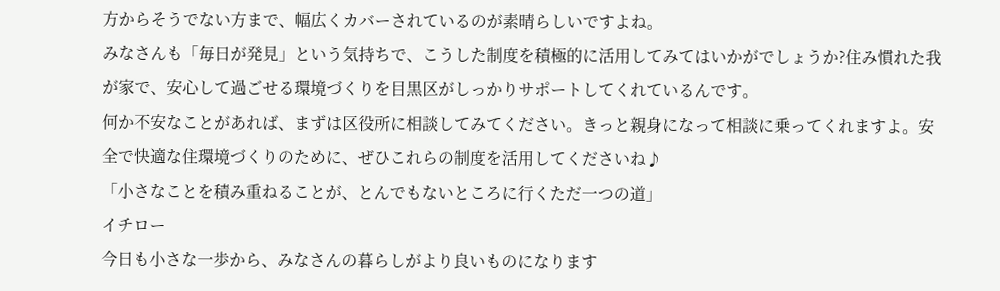方からそうでない方まで、幅広くカバーされているのが素晴らしいですよね。
みなさんも「毎日が発見」という気持ちで、こうした制度を積極的に活用してみてはいかがでしょうか?住み慣れた我が家で、安心して過ごせる環境づくりを目黒区がしっかりサポートしてくれているんです。
何か不安なことがあれば、まずは区役所に相談してみてください。きっと親身になって相談に乗ってくれますよ。安全で快適な住環境づくりのために、ぜひこれらの制度を活用してくださいね♪
「小さなことを積み重ねることが、とんでもないところに行くただ一つの道」
イチロー
今日も小さな一歩から、みなさんの暮らしがより良いものになります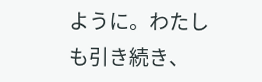ように。わたしも引き続き、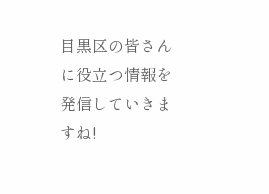目黒区の皆さんに役立つ情報を発信していきますね!